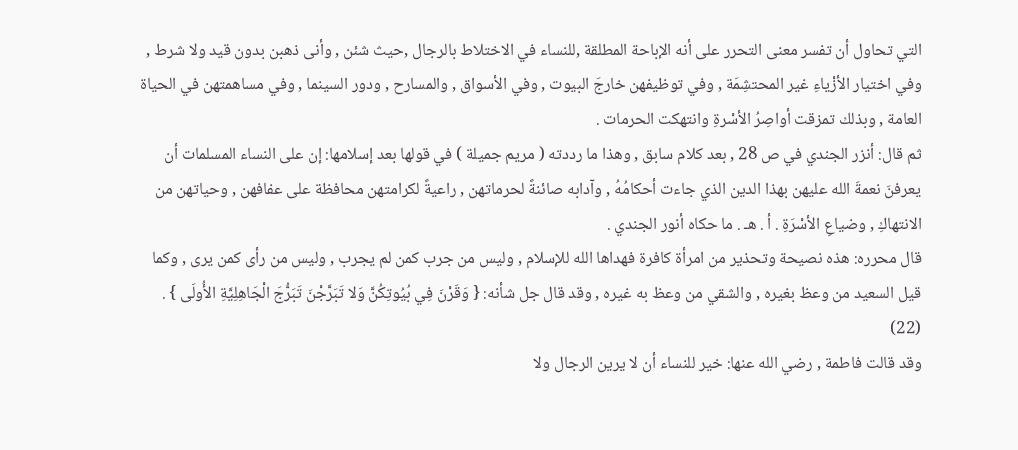التي تحاول أن تفسر معنى التحرر على أنه الإباحة المطلقة ,للنساء في الاختلاط بالرجال ,حيث شئن , وأنى ذهبن بدون قيد ولا شرط , وفي اختيار الأزْياءِ غير المحتشِمَة , وفي توظيفهن خارجَ البيوت , وفي الأسواق , والمسارح , ودور السينما , وفي مساهمتهن في الحياة العامة , وبذلك تمزقت أواصِرُ الأسْرةِ وانتهكت الحرمات .
ثم قال: أنزر الجندي في ص 28 , بعد كلام سابق , وهذا ما رددته ( مريم جميلة ) في قولها بعد إسلامها: إن على النساء المسلمات أن يعرفنَ نعمةَ الله عليهن بهذا الدين الذي جاءت أحكامُهُ , وآدابه صائنةً لحرماتهن , راعيةً لكرامتهن محافظة على عفافهن , وحياتهن من الانتهاكِ , وضياعِ الأسْرَةِ . أ . هـ . ما حكاه أنور الجندي .
قال محرره: هذه نصيحة وتحذير من امرأة كافرة فهداها الله للإسلام , وليس من جرب كمن لم يجرب , وليس من رأى كمن يرى , وكما قيل السعيد من وعظ بغيره , والشقي من وعظ به غيره , وقد قال جل شأنه: { وَقَرْنَ فِي بُيُوتِكُنَّ وَلا تَبَرَّجْنَ تَبَرُّجَ الْجَاهِلِيَّةِ الأُولَى } . (22)
وقد قالت فاطمة , رضي الله عنها: خير للنساء أن لا يرين الرجال ولا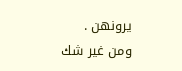يرونهن .
ومن غير شك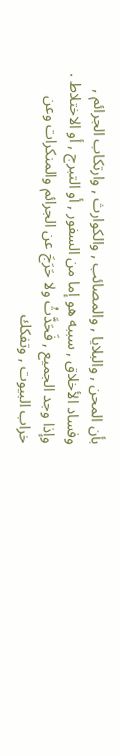بأن المحن , والبلايا , والمصائب , والكوارث , وارتكاب الجرائم , وفساد الأخلاق , سببه هو إما من السفور , أو التبرج , أو الاختلاط .
وإذا وجد الجميع , فَحَدَّثْ ولا حَرَجَ عن الجرائم والمنكرات وعن خراب البيوت , وتفكك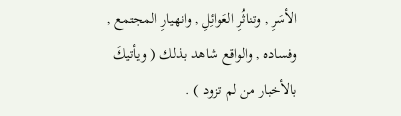الأسَرِ , وتناثُرِ العَوائِلِ , وانهيارِ المجتمع , وفساده , والواقع شاهد بذلك ( ويأتيكَ بالأخبار من لم تزود ) .